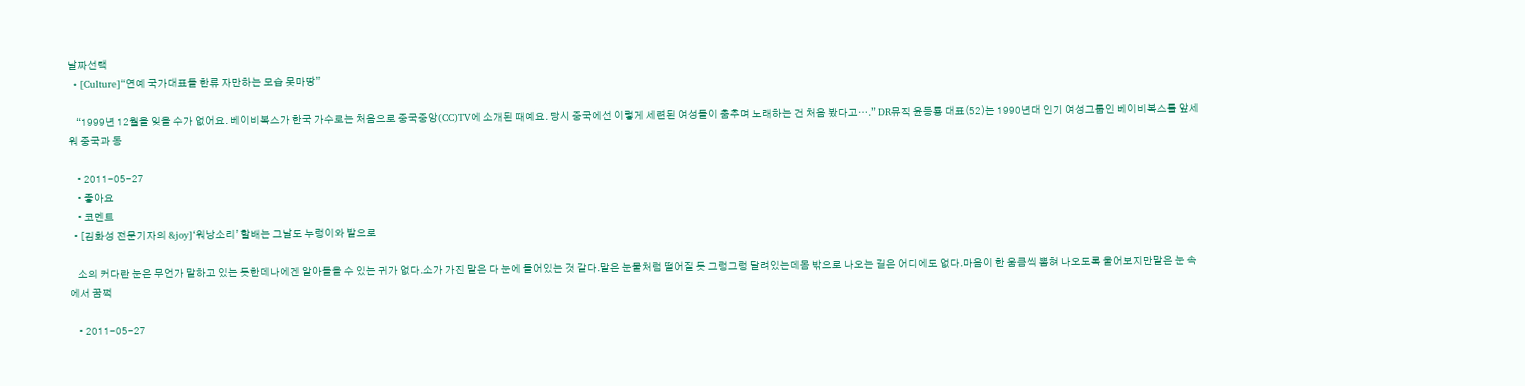날짜선택
  • [Culture]“연예 국가대표들 한류 자만하는 모습 못마땅”

    “1999년 12월을 잊을 수가 없어요. 베이비복스가 한국 가수로는 처음으로 중국중앙(CC)TV에 소개된 때예요. 당시 중국에선 이렇게 세련된 여성들이 춤추며 노래하는 건 처음 봤다고….” DR뮤직 윤등룡 대표(52)는 1990년대 인기 여성그룹인 베이비복스를 앞세워 중국과 동

    • 2011-05-27
    • 좋아요
    • 코멘트
  • [김화성 전문기자의 &joy]‘워낭소리’ 할배는 그날도 누렁이와 밭으로

    소의 커다란 눈은 무언가 말하고 있는 듯한데나에겐 알아들을 수 있는 귀가 없다.소가 가진 말은 다 눈에 들어있는 것 같다.말은 눈물처럼 떨어질 듯 그렁그렁 달려있는데몸 밖으로 나오는 길은 어디에도 없다.마음이 한 움큼씩 뽑혀 나오도록 울어보지만말은 눈 속에서 꿈쩍

    • 2011-05-27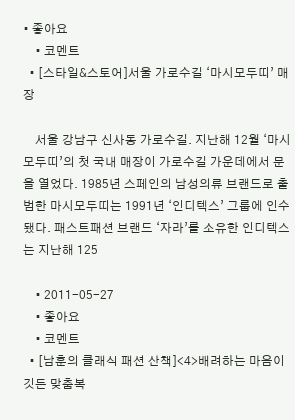• 좋아요
    • 코멘트
  • [스타일&스토어]서울 가로수길 ‘마시모두띠’ 매장

    서울 강남구 신사동 가로수길. 지난해 12월 ‘마시모두띠’의 첫 국내 매장이 가로수길 가운데에서 문을 열었다. 1985년 스페인의 남성의류 브랜드로 출범한 마시모두띠는 1991년 ‘인디텍스’ 그룹에 인수됐다. 패스트패션 브랜드 ‘자라’를 소유한 인디텍스는 지난해 125

    • 2011-05-27
    • 좋아요
    • 코멘트
  • [남훈의 클래식 패션 산책]<4>배려하는 마음이 깃든 맞춤복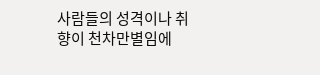사람들의 성격이나 취향이 천차만별임에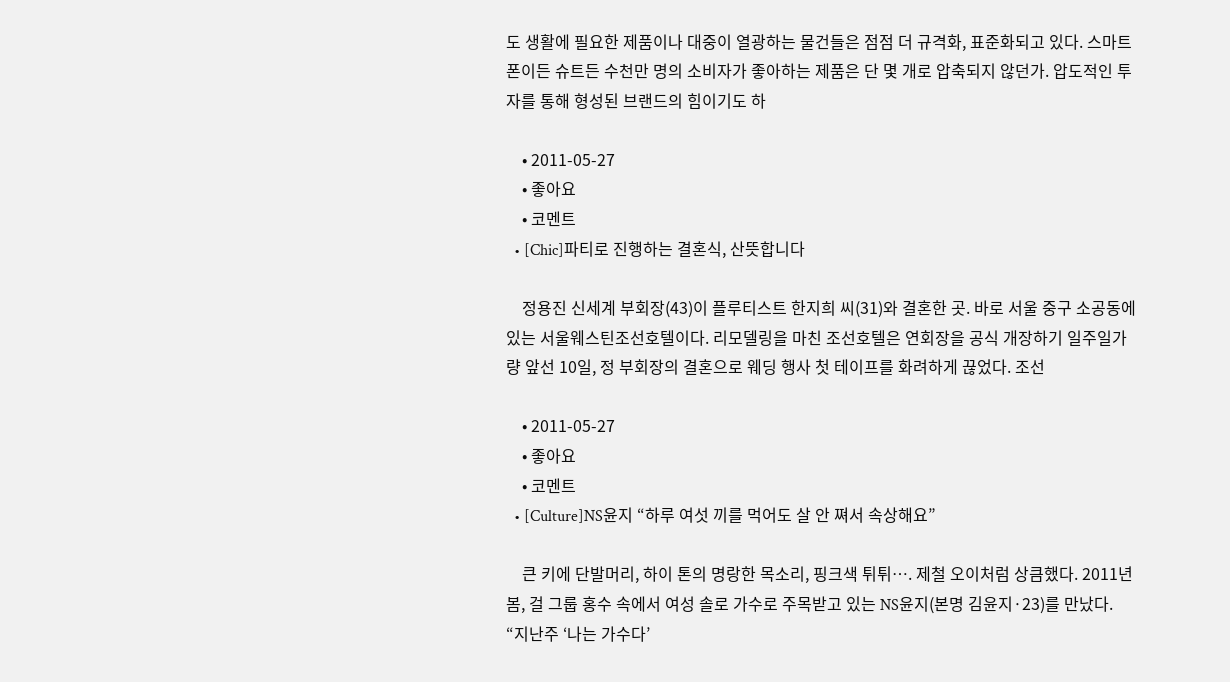도 생활에 필요한 제품이나 대중이 열광하는 물건들은 점점 더 규격화, 표준화되고 있다. 스마트폰이든 슈트든 수천만 명의 소비자가 좋아하는 제품은 단 몇 개로 압축되지 않던가. 압도적인 투자를 통해 형성된 브랜드의 힘이기도 하

    • 2011-05-27
    • 좋아요
    • 코멘트
  • [Chic]파티로 진행하는 결혼식, 산뜻합니다

    정용진 신세계 부회장(43)이 플루티스트 한지희 씨(31)와 결혼한 곳. 바로 서울 중구 소공동에 있는 서울웨스틴조선호텔이다. 리모델링을 마친 조선호텔은 연회장을 공식 개장하기 일주일가량 앞선 10일, 정 부회장의 결혼으로 웨딩 행사 첫 테이프를 화려하게 끊었다. 조선

    • 2011-05-27
    • 좋아요
    • 코멘트
  • [Culture]NS윤지 “하루 여섯 끼를 먹어도 살 안 쪄서 속상해요”

    큰 키에 단발머리, 하이 톤의 명랑한 목소리, 핑크색 튀튀…. 제철 오이처럼 상큼했다. 2011년 봄, 걸 그룹 홍수 속에서 여성 솔로 가수로 주목받고 있는 NS윤지(본명 김윤지·23)를 만났다. “지난주 ‘나는 가수다’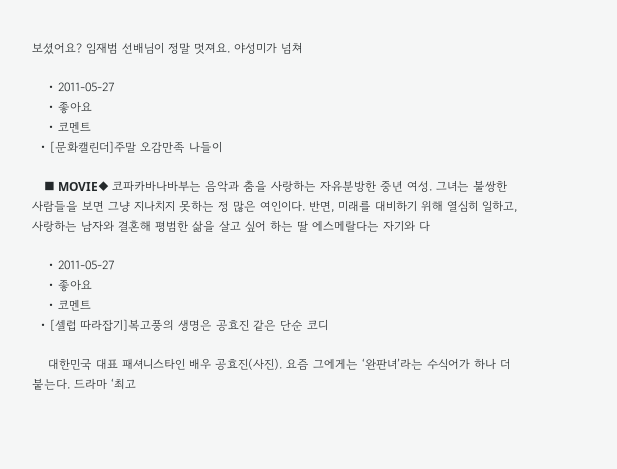보셨어요? 임재범 선배님이 정말 멋져요. 야성미가 넘쳐

    • 2011-05-27
    • 좋아요
    • 코멘트
  • [문화캘린더]주말 오감만족 나들이

    ■ MOVIE◆ 코파카바나바부는 음악과 춤을 사랑하는 자유분방한 중년 여성. 그녀는 불쌍한 사람들을 보면 그냥 지나치지 못하는 정 많은 여인이다. 반면, 미래를 대비하기 위해 열심히 일하고, 사랑하는 남자와 결혼해 평범한 삶을 살고 싶어 하는 딸 에스메랄다는 자기와 다

    • 2011-05-27
    • 좋아요
    • 코멘트
  • [셀럽 따라잡기]복고풍의 생명은 공효진 같은 단순 코디

    대한민국 대표 패셔니스타인 배우 공효진(사진). 요즘 그에게는 ‘완판녀’라는 수식어가 하나 더 붙는다. 드라마 ‘최고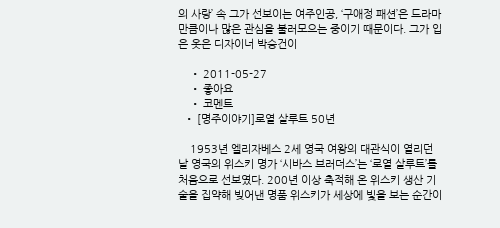의 사랑’ 속 그가 선보이는 여주인공, ‘구애정 패션’은 드라마만큼이나 많은 관심을 불러모으는 중이기 때문이다. 그가 입은 옷은 디자이너 박승건이

    • 2011-05-27
    • 좋아요
    • 코멘트
  • [명주이야기]로열 살루트 50년

    1953년 엘리자베스 2세 영국 여왕의 대관식이 열리던 날 영국의 위스키 명가 ‘시바스 브러더스’는 ‘로열 살루트’를 처음으로 선보였다. 200년 이상 축적해 온 위스키 생산 기술을 집약해 빚어낸 명품 위스키가 세상에 빛을 보는 순간이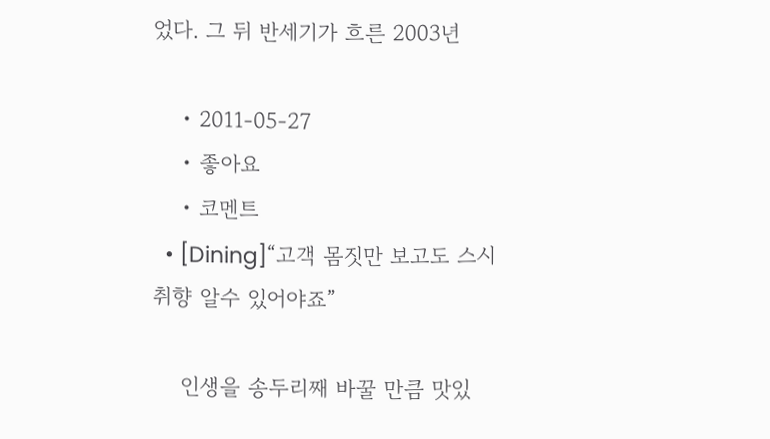었다. 그 뒤 반세기가 흐른 2003년

    • 2011-05-27
    • 좋아요
    • 코멘트
  • [Dining]“고객 몸짓만 보고도 스시 취향 알수 있어야죠”

    인생을 송두리째 바꿀 만큼 맛있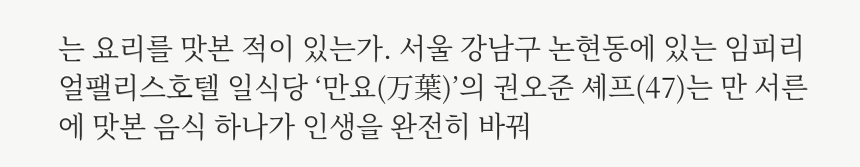는 요리를 맛본 적이 있는가. 서울 강남구 논현동에 있는 임피리얼팰리스호텔 일식당 ‘만요(万葉)’의 권오준 셰프(47)는 만 서른에 맛본 음식 하나가 인생을 완전히 바꿔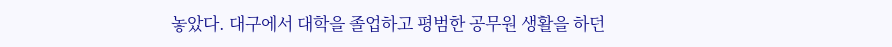놓았다. 대구에서 대학을 졸업하고 평범한 공무원 생활을 하던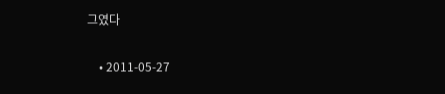그였다

    • 2011-05-27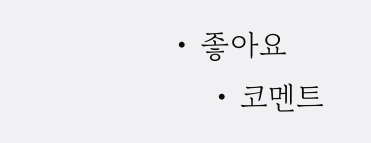• 좋아요
    • 코멘트